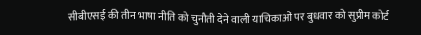सीबीएसई की तीन भाषा नीति को चुनौती देने वाली याचिकाओं पर बुधवार को सुप्रीम कोर्ट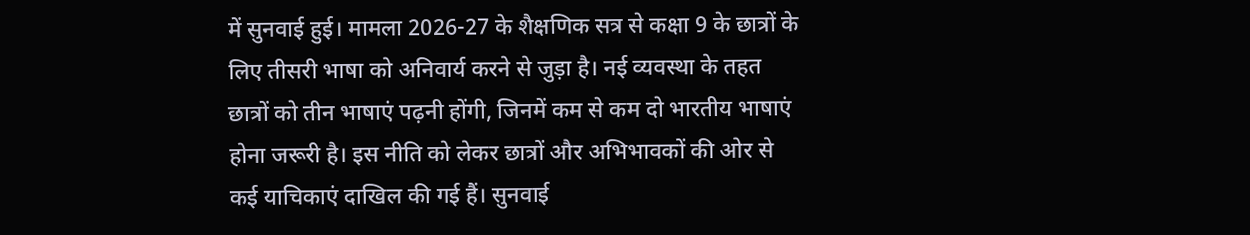में सुनवाई हुई। मामला 2026-27 के शैक्षणिक सत्र से कक्षा 9 के छात्रों के लिए तीसरी भाषा को अनिवार्य करने से जुड़ा है। नई व्यवस्था के तहत छात्रों को तीन भाषाएं पढ़नी होंगी, जिनमें कम से कम दो भारतीय भाषाएं होना जरूरी है। इस नीति को लेकर छात्रों और अभिभावकों की ओर से कई याचिकाएं दाखिल की गई हैं। सुनवाई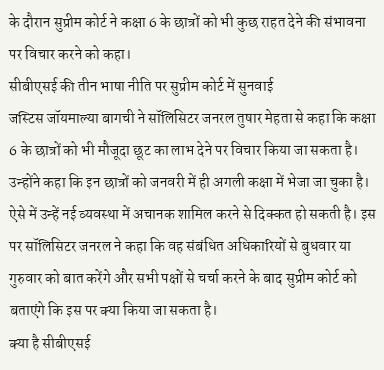के दौरान सुप्रीम कोर्ट ने कक्षा 6 के छात्रों को भी कुछ राहत देने की संभावना पर विचार करने को कहा।
सीबीएसई की तीन भाषा नीति पर सुप्रीम कोर्ट में सुनवाई
जस्टिस जॉयमाल्या बागची ने सॉलिसिटर जनरल तुषार मेहता से कहा कि कक्षा 6 के छात्रों को भी मौजूदा छूट का लाभ देने पर विचार किया जा सकता है। उन्होंने कहा कि इन छात्रों को जनवरी में ही अगली कक्षा में भेजा जा चुका है। ऐसे में उन्हें नई व्यवस्था में अचानक शामिल करने से दिक्कत हो सकती है। इस पर सॉलिसिटर जनरल ने कहा कि वह संबंधित अधिकारियों से बुधवार या गुरुवार को बात करेंगे और सभी पक्षों से चर्चा करने के बाद सुप्रीम कोर्ट को बताएंगे कि इस पर क्या किया जा सकता है।
क्या है सीबीएसई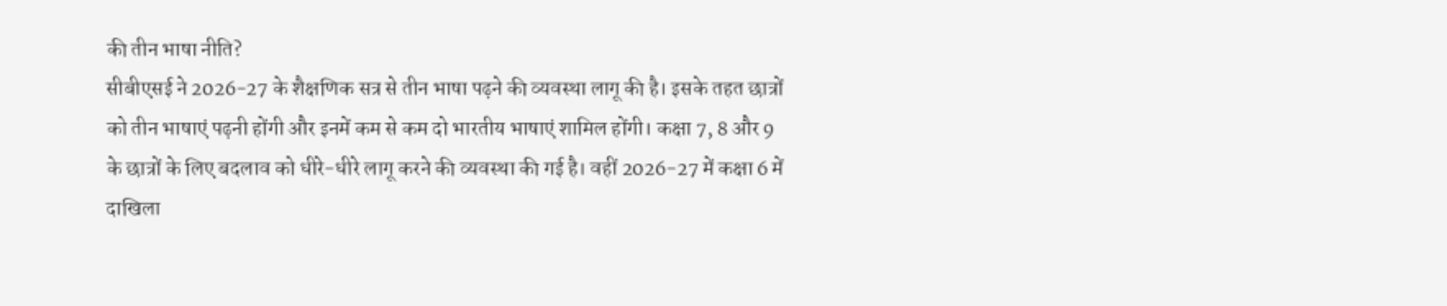की तीन भाषा नीति?
सीबीएसई ने 2026-27 के शैक्षणिक सत्र से तीन भाषा पढ़ने की व्यवस्था लागू की है। इसके तहत छात्रों को तीन भाषाएं पढ़नी होंगी और इनमें कम से कम दो भारतीय भाषाएं शामिल होंगी। कक्षा 7, 8 और 9 के छात्रों के लिए बदलाव को धीरे-धीरे लागू करने की व्यवस्था की गई है। वहीं 2026-27 में कक्षा 6 में दाखिला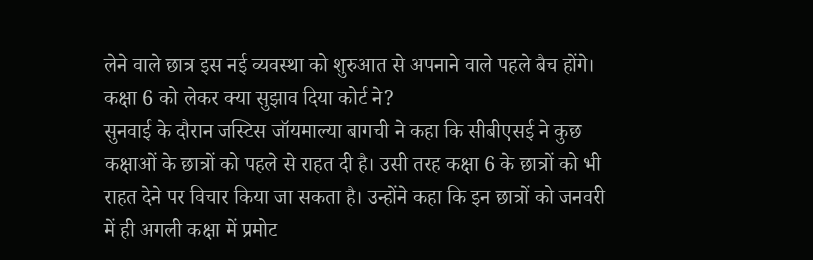लेने वाले छात्र इस नई व्यवस्था को शुरुआत से अपनाने वाले पहले बैच होंगे।
कक्षा 6 को लेकर क्या सुझाव दिया कोर्ट ने?
सुनवाई के दौरान जस्टिस जॉयमाल्या बागची ने कहा कि सीबीएसई ने कुछ कक्षाओं के छात्रों को पहले से राहत दी है। उसी तरह कक्षा 6 के छात्रों को भी राहत देने पर विचार किया जा सकता है। उन्होंने कहा कि इन छात्रों को जनवरी में ही अगली कक्षा में प्रमोट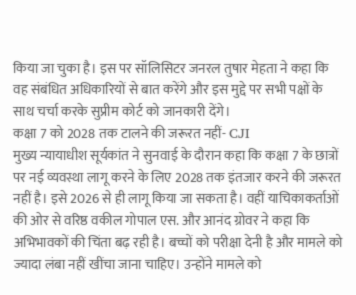किया जा चुका है। इस पर सॉलिसिटर जनरल तुषार मेहता ने कहा कि वह संबंधित अधिकारियों से बात करेंगे और इस मुद्दे पर सभी पक्षों के साथ चर्चा करके सुप्रीम कोर्ट को जानकारी देंगे।
कक्षा 7 को 2028 तक टालने की जरूरत नहीं- CJI
मुख्य न्यायाधीश सूर्यकांत ने सुनवाई के दौरान कहा कि कक्षा 7 के छात्रों पर नई व्यवस्था लागू करने के लिए 2028 तक इंतजार करने की जरूरत नहीं है। इसे 2026 से ही लागू किया जा सकता है। वहीं याचिकाकर्ताओं की ओर से वरिष्ठ वकील गोपाल एस. और आनंद ग्रोवर ने कहा कि अभिभावकों की चिंता बढ़ रही है। बच्चों को परीक्षा देनी है और मामले को ज्यादा लंबा नहीं खींचा जाना चाहिए। उन्होंने मामले को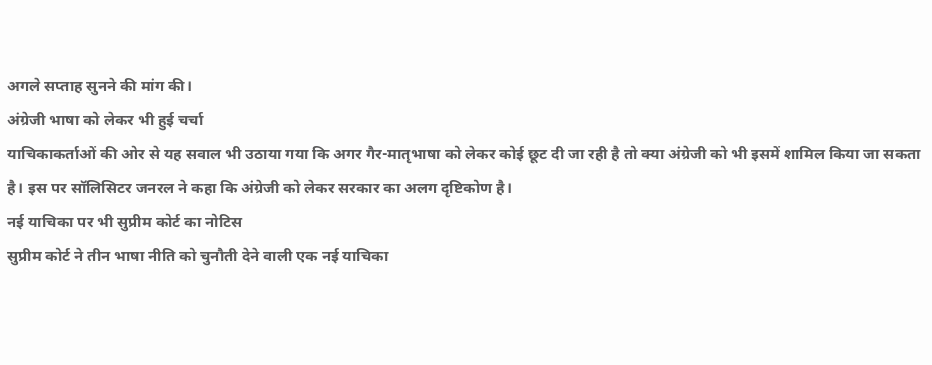अगले सप्ताह सुनने की मांग की।
अंग्रेजी भाषा को लेकर भी हुई चर्चा
याचिकाकर्ताओं की ओर से यह सवाल भी उठाया गया कि अगर गैर-मातृभाषा को लेकर कोई छूट दी जा रही है तो क्या अंग्रेजी को भी इसमें शामिल किया जा सकता है। इस पर सॉलिसिटर जनरल ने कहा कि अंग्रेजी को लेकर सरकार का अलग दृष्टिकोण है।
नई याचिका पर भी सुप्रीम कोर्ट का नोटिस
सुप्रीम कोर्ट ने तीन भाषा नीति को चुनौती देने वाली एक नई याचिका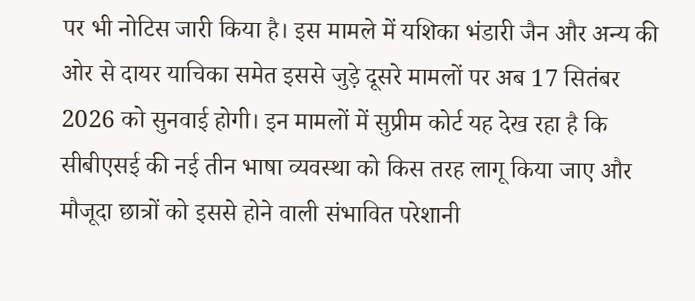पर भी नोटिस जारी किया है। इस मामले में यशिका भंडारी जैन और अन्य की ओर से दायर याचिका समेत इससे जुड़े दूसरे मामलों पर अब 17 सितंबर 2026 को सुनवाई होगी। इन मामलों में सुप्रीम कोर्ट यह देख रहा है कि सीबीएसई की नई तीन भाषा व्यवस्था को किस तरह लागू किया जाए और मौजूदा छात्रों को इससे होने वाली संभावित परेशानी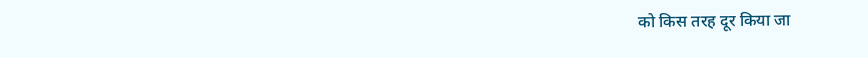को किस तरह दूर किया जा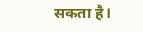सकता है।